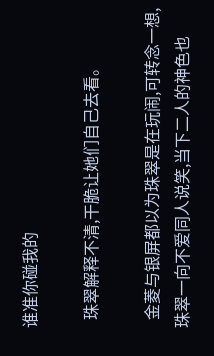谁准你碰我的

  珠翠解释不清,干脆让她们自己去看。

  金菱与银屏都以为珠翠是在玩闹,可转念一想,珠翠一向不爱同人说笑,当下二人的神色也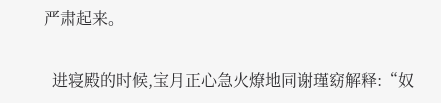严肃起来。

  进寝殿的时候,宝月正心急火燎地同谢瑾窈解释:“奴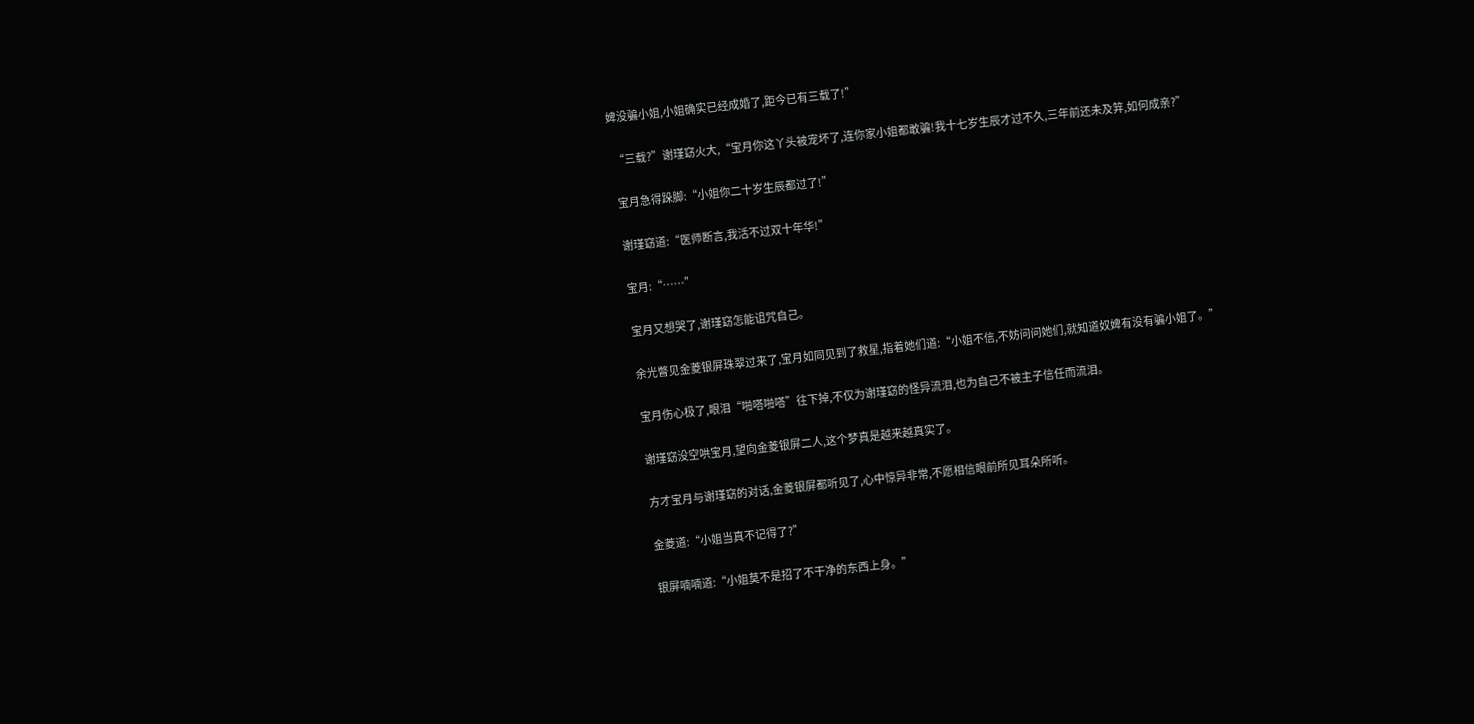婢没骗小姐,小姐确实已经成婚了,距今已有三载了!”

  “三载?”谢瑾窈火大,“宝月你这丫头被宠坏了,连你家小姐都敢骗!我十七岁生辰才过不久,三年前还未及笄,如何成亲?”

  宝月急得跺脚:“小姐你二十岁生辰都过了!”

  谢瑾窈道:“医师断言,我活不过双十年华!”

  宝月:“……”

  宝月又想哭了,谢瑾窈怎能诅咒自己。

  余光瞥见金菱银屏珠翠过来了,宝月如同见到了救星,指着她们道:“小姐不信,不妨问问她们,就知道奴婢有没有骗小姐了。”

  宝月伤心极了,眼泪“啪嗒啪嗒”往下掉,不仅为谢瑾窈的怪异流泪,也为自己不被主子信任而流泪。

  谢瑾窈没空哄宝月,望向金菱银屏二人,这个梦真是越来越真实了。

  方才宝月与谢瑾窈的对话,金菱银屏都听见了,心中惊异非常,不愿相信眼前所见耳朵所听。

  金菱道:“小姐当真不记得了?”

  银屏喃喃道:“小姐莫不是招了不干净的东西上身。”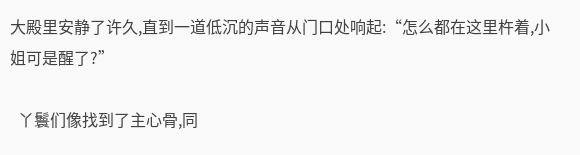大殿里安静了许久,直到一道低沉的声音从门口处响起:“怎么都在这里杵着,小姐可是醒了?”

  丫鬟们像找到了主心骨,同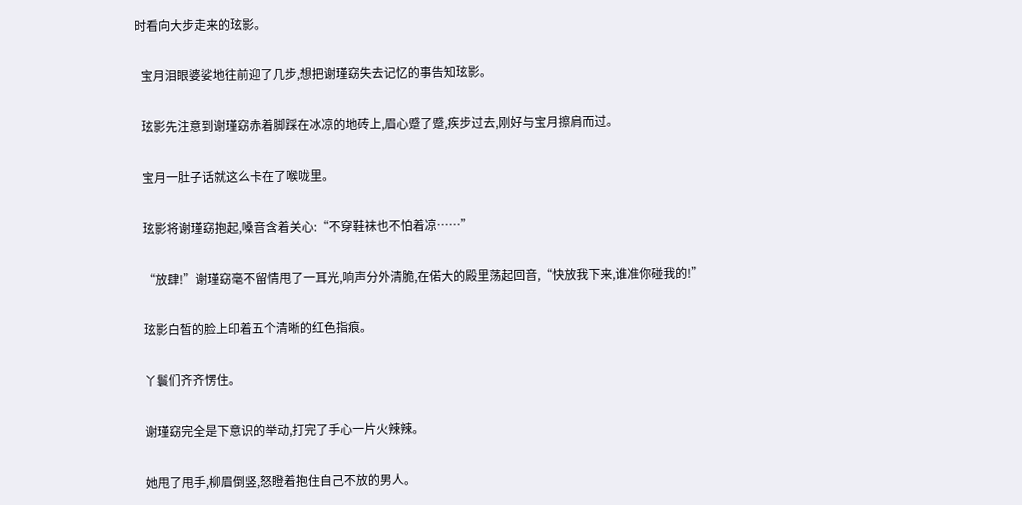时看向大步走来的玹影。

  宝月泪眼婆娑地往前迎了几步,想把谢瑾窈失去记忆的事告知玹影。

  玹影先注意到谢瑾窈赤着脚踩在冰凉的地砖上,眉心蹙了蹙,疾步过去,刚好与宝月擦肩而过。

  宝月一肚子话就这么卡在了喉咙里。

  玹影将谢瑾窈抱起,嗓音含着关心:“不穿鞋袜也不怕着凉……”

  “放肆!”谢瑾窈毫不留情甩了一耳光,响声分外清脆,在偌大的殿里荡起回音,“快放我下来,谁准你碰我的!”

  玹影白皙的脸上印着五个清晰的红色指痕。

  丫鬟们齐齐愣住。

  谢瑾窈完全是下意识的举动,打完了手心一片火辣辣。

  她甩了甩手,柳眉倒竖,怒瞪着抱住自己不放的男人。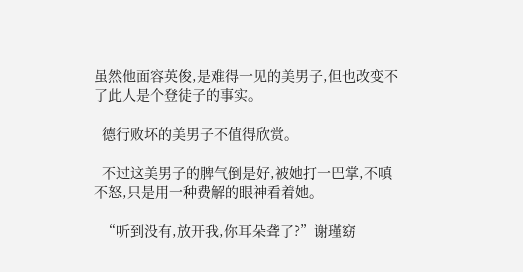虽然他面容英俊,是难得一见的美男子,但也改变不了此人是个登徒子的事实。

  德行败坏的美男子不值得欣赏。

  不过这美男子的脾气倒是好,被她打一巴掌,不嗔不怒,只是用一种费解的眼神看着她。

  “听到没有,放开我,你耳朵聋了?”谢瑾窈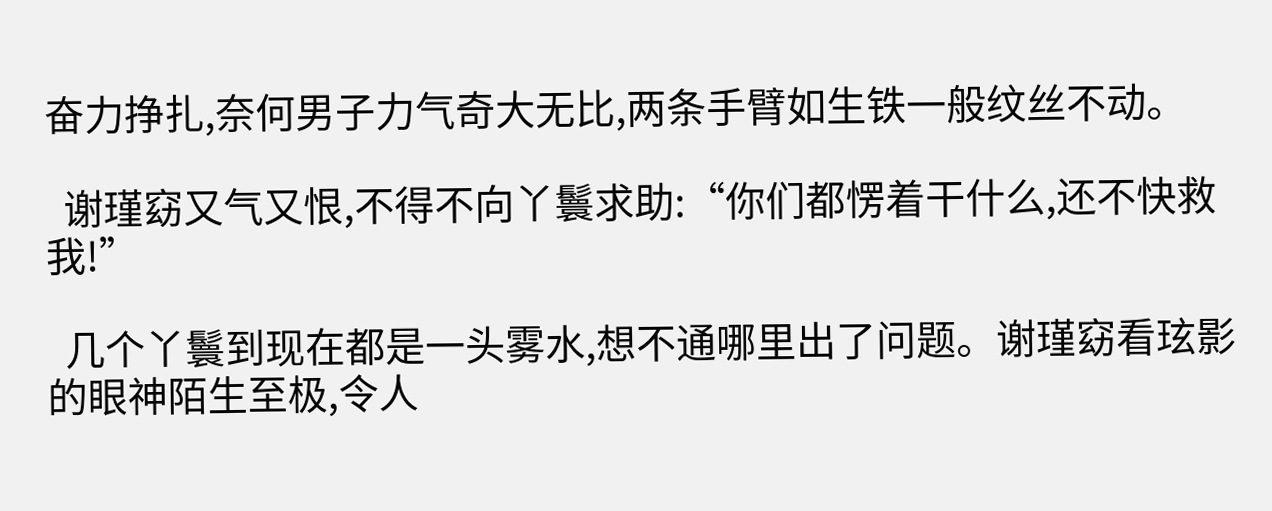奋力挣扎,奈何男子力气奇大无比,两条手臂如生铁一般纹丝不动。

  谢瑾窈又气又恨,不得不向丫鬟求助:“你们都愣着干什么,还不快救我!”

  几个丫鬟到现在都是一头雾水,想不通哪里出了问题。谢瑾窈看玹影的眼神陌生至极,令人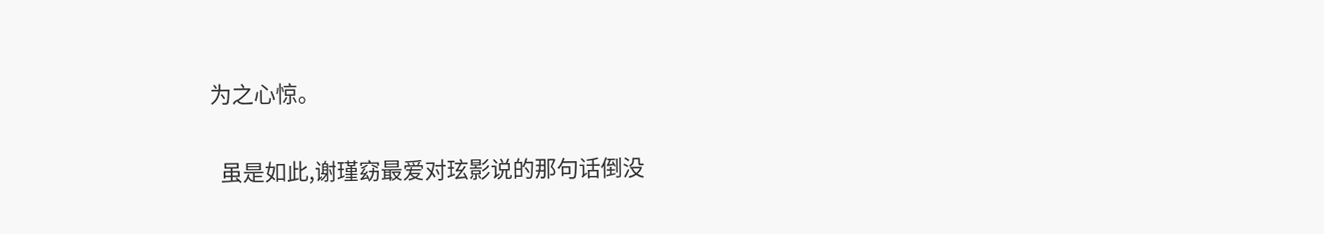为之心惊。

  虽是如此,谢瑾窈最爱对玹影说的那句话倒没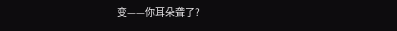变——你耳朵聋了?